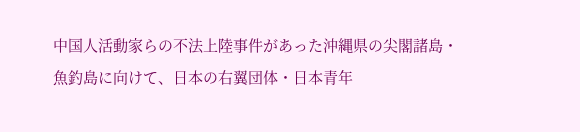中国人活動家らの不法上陸事件があった沖縄県の尖閣諸島・魚釣島に向けて、日本の右翼団体・日本青年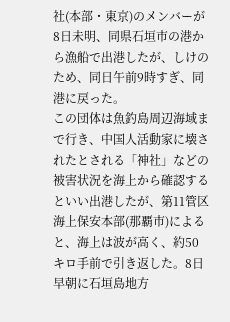社(本部・東京)のメンバーが8日未明、同県石垣市の港から漁船で出港したが、しけのため、同日午前9時すぎ、同港に戻った。
この団体は魚釣島周辺海域まで行き、中国人活動家に壊されたとされる「神社」などの被害状況を海上から確認するといい出港したが、第11管区海上保安本部(那覇市)によると、海上は波が高く、約50キロ手前で引き返した。8日早朝に石垣島地方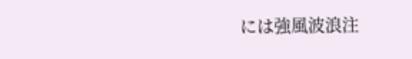には強風波浪注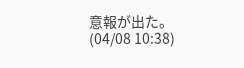意報が出た。 (04/08 10:38)